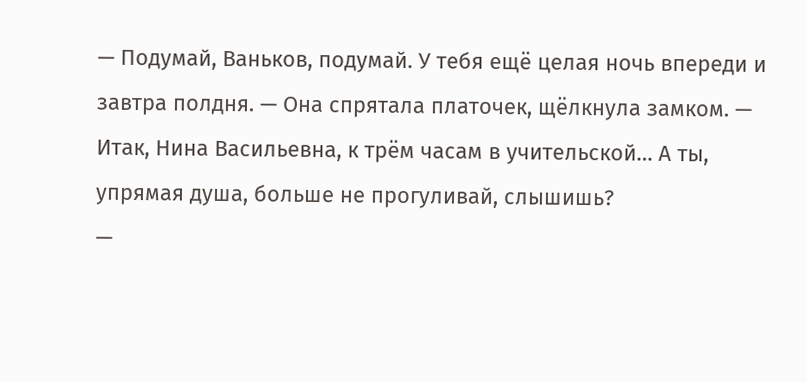— Подумай, Ваньков, подумай. У тебя ещё целая ночь впереди и завтра полдня. — Она спрятала платочек, щёлкнула замком. — Итак, Нина Васильевна, к трём часам в учительской… А ты, упрямая душа, больше не прогуливай, слышишь?
—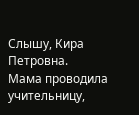Слышу, Кира Петровна.
Мама проводила учительницу,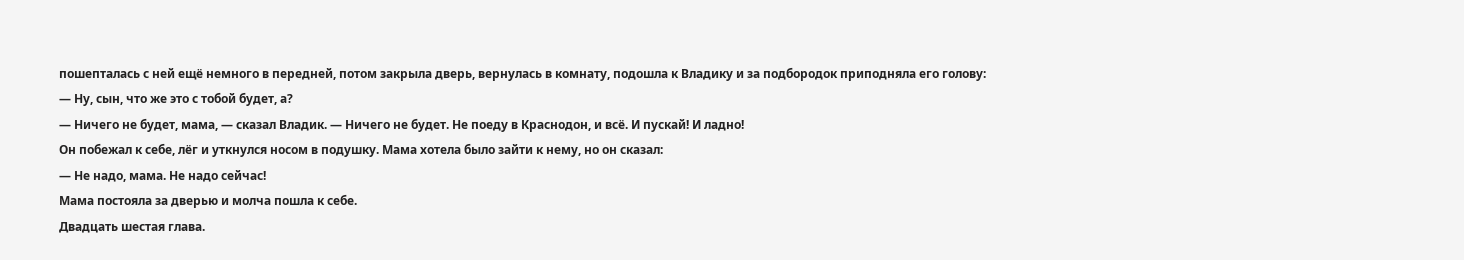пошепталась с ней ещё немного в передней, потом закрыла дверь, вернулась в комнату, подошла к Владику и за подбородок приподняла его голову:
— Ну, сын, что же это с тобой будет, а?
— Ничего не будет, мама, — сказал Владик. — Ничего не будет. Не поеду в Краснодон, и всё. И пускай! И ладно!
Он побежал к себе, лёг и уткнулся носом в подушку. Мама хотела было зайти к нему, но он сказал:
— Не надо, мама. Не надо сейчас!
Мама постояла за дверью и молча пошла к себе.
Двадцать шестая глава.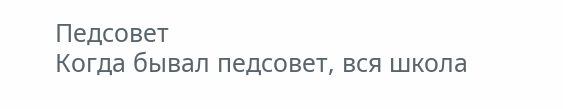Педсовет
Когда бывал педсовет, вся школа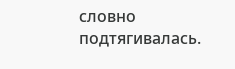словно подтягивалась.